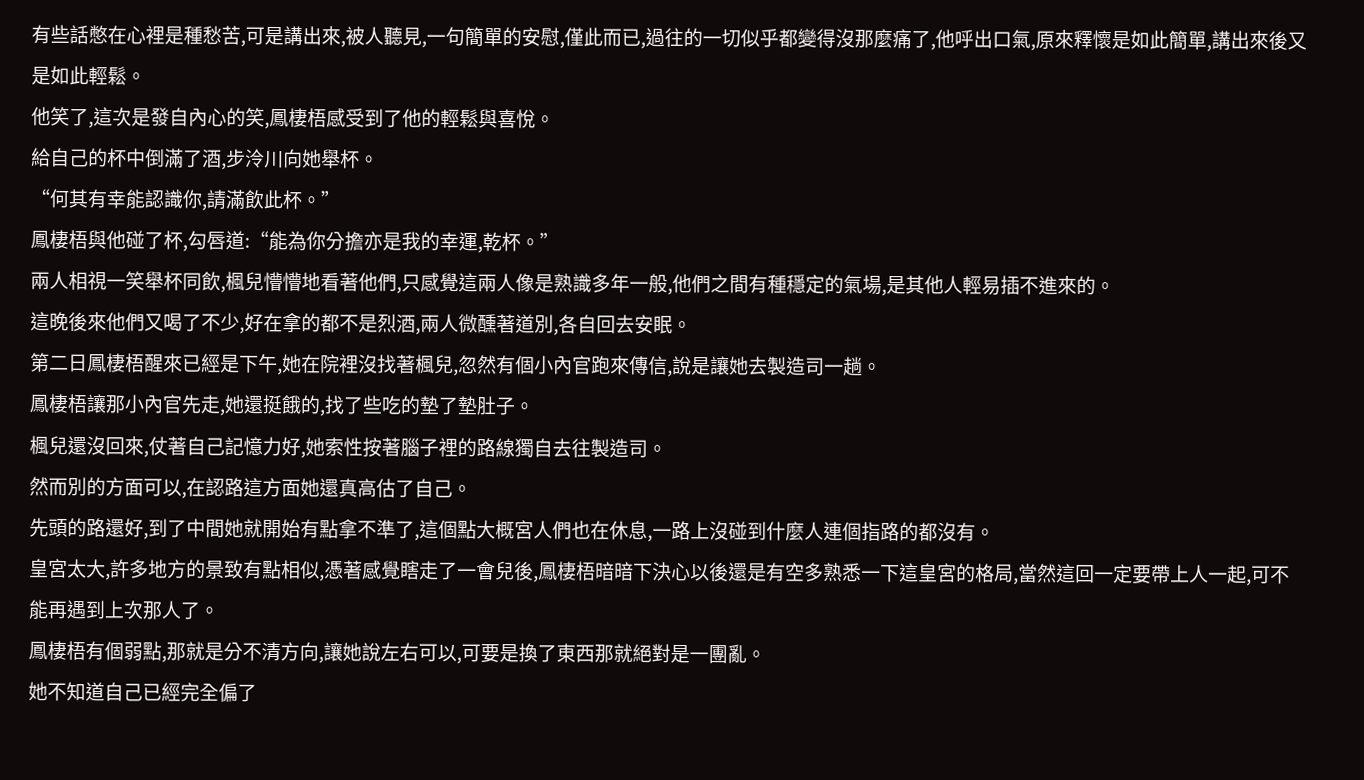有些話憋在心裡是種愁苦,可是講出來,被人聽見,一句簡單的安慰,僅此而已,過往的一切似乎都變得沒那麼痛了,他呼出口氣,原來釋懷是如此簡單,講出來後又是如此輕鬆。
他笑了,這次是發自內心的笑,鳳棲梧感受到了他的輕鬆與喜悅。
給自己的杯中倒滿了酒,步泠川向她舉杯。
“何其有幸能認識你,請滿飲此杯。”
鳳棲梧與他碰了杯,勾唇道:“能為你分擔亦是我的幸運,乾杯。”
兩人相視一笑舉杯同飲,楓兒懵懵地看著他們,只感覺這兩人像是熟識多年一般,他們之間有種穩定的氣場,是其他人輕易插不進來的。
這晚後來他們又喝了不少,好在拿的都不是烈酒,兩人微醺著道別,各自回去安眠。
第二日鳳棲梧醒來已經是下午,她在院裡沒找著楓兒,忽然有個小內官跑來傳信,說是讓她去製造司一趟。
鳳棲梧讓那小內官先走,她還挺餓的,找了些吃的墊了墊肚子。
楓兒還沒回來,仗著自己記憶力好,她索性按著腦子裡的路線獨自去往製造司。
然而別的方面可以,在認路這方面她還真高估了自己。
先頭的路還好,到了中間她就開始有點拿不準了,這個點大概宮人們也在休息,一路上沒碰到什麼人連個指路的都沒有。
皇宮太大,許多地方的景致有點相似,憑著感覺瞎走了一會兒後,鳳棲梧暗暗下決心以後還是有空多熟悉一下這皇宮的格局,當然這回一定要帶上人一起,可不能再遇到上次那人了。
鳳棲梧有個弱點,那就是分不清方向,讓她說左右可以,可要是換了東西那就絕對是一團亂。
她不知道自己已經完全偏了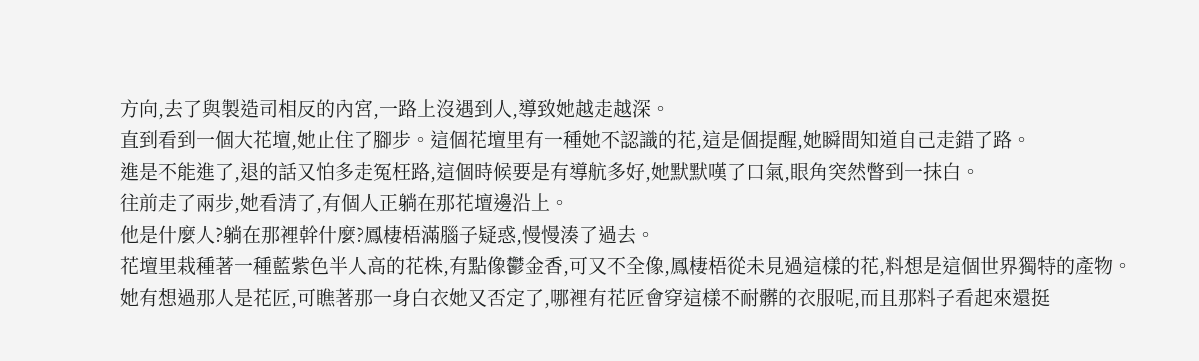方向,去了與製造司相反的內宮,一路上沒遇到人,導致她越走越深。
直到看到一個大花壇,她止住了腳步。這個花壇里有一種她不認識的花,這是個提醒,她瞬間知道自己走錯了路。
進是不能進了,退的話又怕多走冤枉路,這個時候要是有導航多好,她默默嘆了口氣,眼角突然瞥到一抹白。
往前走了兩步,她看清了,有個人正躺在那花壇邊沿上。
他是什麼人?躺在那裡幹什麼?鳳棲梧滿腦子疑惑,慢慢湊了過去。
花壇里栽種著一種藍紫色半人高的花株,有點像鬱金香,可又不全像,鳳棲梧從未見過這樣的花,料想是這個世界獨特的產物。
她有想過那人是花匠,可瞧著那一身白衣她又否定了,哪裡有花匠會穿這樣不耐髒的衣服呢,而且那料子看起來還挺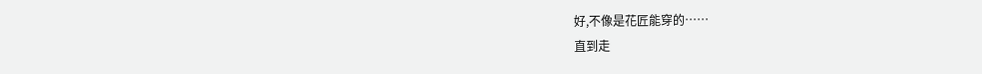好,不像是花匠能穿的……
直到走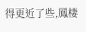得更近了些,鳳棲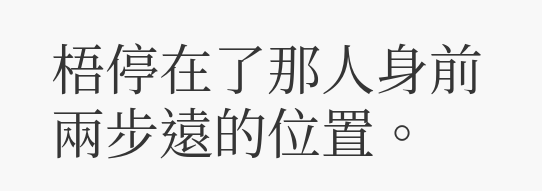梧停在了那人身前兩步遠的位置。